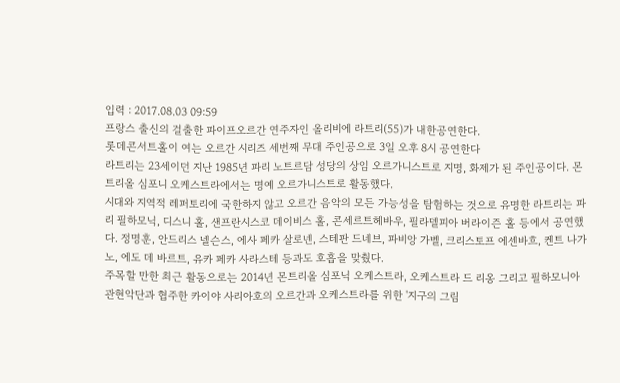입력 : 2017.08.03 09:59
프랑스 출신의 걸출한 파이프오르간 연주자인 올리비에 라트리(55)가 내한공연한다.
롯데콘서트홀이 여는 오르간 시리즈 세번째 무대 주인공으로 3일 오후 8시 공연한다
라트리는 23세이던 지난 1985년 파리 노트르담 성당의 상임 오르가니스트로 지명, 화제가 된 주인공이다. 몬트리올 심포니 오케스트라에서는 명예 오르가니스트로 활동했다.
시대와 지역적 레퍼토리에 국한하지 않고 오르간 음악의 모든 가능성을 탐험하는 것으로 유명한 라트리는 파리 필하모닉, 디스니 홀, 샌프란시스코 데이비스 홀, 콘세르트헤바우, 필라델피아 버라이즌 홀 등에서 공연했다. 정명훈, 안드리스 넬슨스, 에사 페카 살로넨, 스테판 드네브, 파비앙 가벨, 크리스토프 에센바흐, 켄트 나가노, 에도 데 바르트, 유카 페카 사라스테 등과도 호흡을 맞췄다.
주목할 만한 최근 활동으로는 2014년 몬트리올 심포닉 오케스트라, 오케스트라 드 리옹 그리고 필하모니아 관현악단과 협주한 카이야 사리아호의 오르간과 오케스트라를 위한 '지구의 그림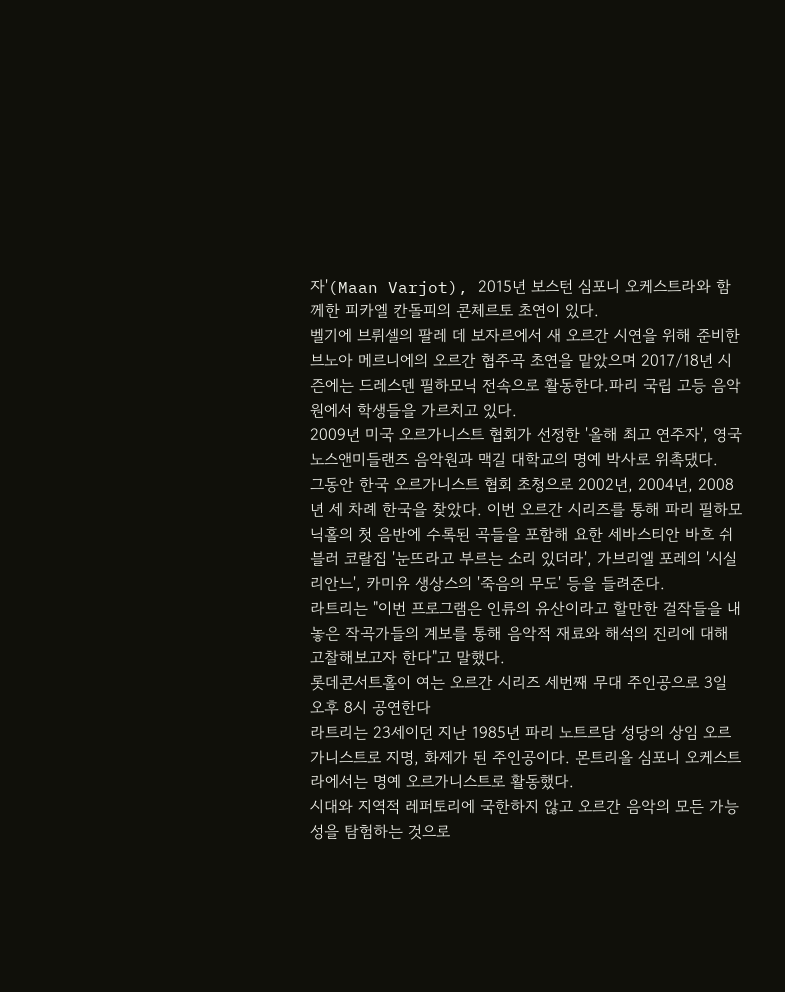자'(Maan Varjot), 2015년 보스턴 심포니 오케스트라와 함께한 피카엘 칸돌피의 콘체르토 초연이 있다.
벨기에 브뤼셀의 팔레 데 보자르에서 새 오르간 시연을 위해 준비한 브노아 메르니에의 오르간 협주곡 초연을 맡았으며 2017/18년 시즌에는 드레스덴 필하모닉 전속으로 활동한다.파리 국립 고등 음악원에서 학생들을 가르치고 있다.
2009년 미국 오르가니스트 협회가 선정한 '올해 최고 연주자', 영국 노스앤미들랜즈 음악원과 맥길 대학교의 명예 박사로 위촉댔다.
그동안 한국 오르가니스트 협회 초청으로 2002년, 2004년, 2008년 세 차례 한국을 찾았다. 이번 오르간 시리즈를 통해 파리 필하모닉홀의 첫 음반에 수록된 곡들을 포함해 요한 세바스티안 바흐 쉬블러 코랄집 '눈뜨라고 부르는 소리 있더라', 가브리엘 포레의 '시실리안느', 카미유 생상스의 '죽음의 무도' 등을 들려준다.
라트리는 "이번 프로그램은 인류의 유산이라고 할만한 걸작들을 내놓은 작곡가들의 계보를 통해 음악적 재료와 해석의 진리에 대해 고찰해보고자 한다"고 말했다.
롯데콘서트홀이 여는 오르간 시리즈 세번째 무대 주인공으로 3일 오후 8시 공연한다
라트리는 23세이던 지난 1985년 파리 노트르담 성당의 상임 오르가니스트로 지명, 화제가 된 주인공이다. 몬트리올 심포니 오케스트라에서는 명예 오르가니스트로 활동했다.
시대와 지역적 레퍼토리에 국한하지 않고 오르간 음악의 모든 가능성을 탐험하는 것으로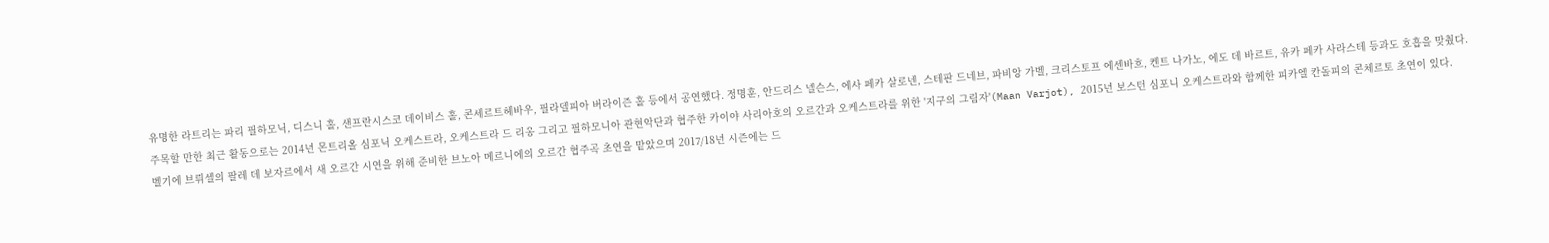유명한 라트리는 파리 필하모닉, 디스니 홀, 샌프란시스코 데이비스 홀, 콘세르트헤바우, 필라델피아 버라이즌 홀 등에서 공연했다. 정명훈, 안드리스 넬슨스, 에사 페카 살로넨, 스테판 드네브, 파비앙 가벨, 크리스토프 에센바흐, 켄트 나가노, 에도 데 바르트, 유카 페카 사라스테 등과도 호흡을 맞췄다.
주목할 만한 최근 활동으로는 2014년 몬트리올 심포닉 오케스트라, 오케스트라 드 리옹 그리고 필하모니아 관현악단과 협주한 카이야 사리아호의 오르간과 오케스트라를 위한 '지구의 그림자'(Maan Varjot), 2015년 보스턴 심포니 오케스트라와 함께한 피카엘 칸돌피의 콘체르토 초연이 있다.
벨기에 브뤼셀의 팔레 데 보자르에서 새 오르간 시연을 위해 준비한 브노아 메르니에의 오르간 협주곡 초연을 맡았으며 2017/18년 시즌에는 드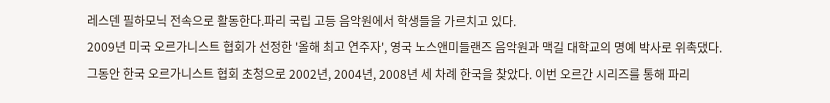레스덴 필하모닉 전속으로 활동한다.파리 국립 고등 음악원에서 학생들을 가르치고 있다.
2009년 미국 오르가니스트 협회가 선정한 '올해 최고 연주자', 영국 노스앤미들랜즈 음악원과 맥길 대학교의 명예 박사로 위촉댔다.
그동안 한국 오르가니스트 협회 초청으로 2002년, 2004년, 2008년 세 차례 한국을 찾았다. 이번 오르간 시리즈를 통해 파리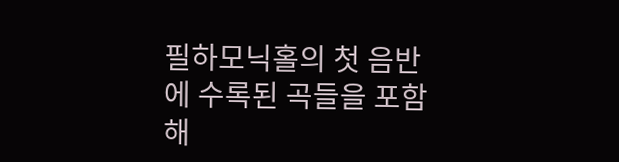필하모닉홀의 첫 음반에 수록된 곡들을 포함해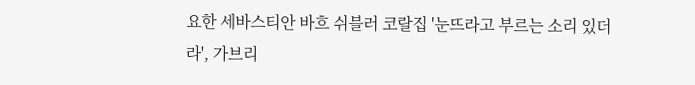요한 세바스티안 바흐 쉬블러 코랄집 '눈뜨라고 부르는 소리 있더라', 가브리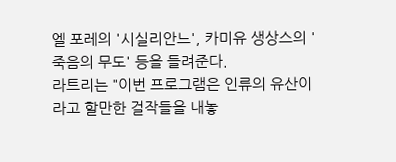엘 포레의 '시실리안느', 카미유 생상스의 '죽음의 무도' 등을 들려준다.
라트리는 "이번 프로그램은 인류의 유산이라고 할만한 걸작들을 내놓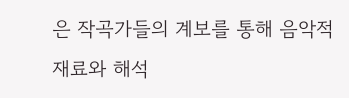은 작곡가들의 계보를 통해 음악적 재료와 해석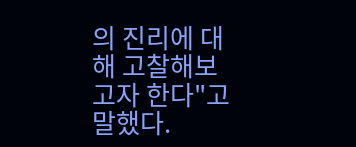의 진리에 대해 고찰해보고자 한다"고 말했다.